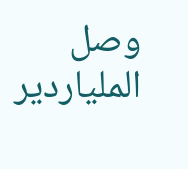وصل الملياردير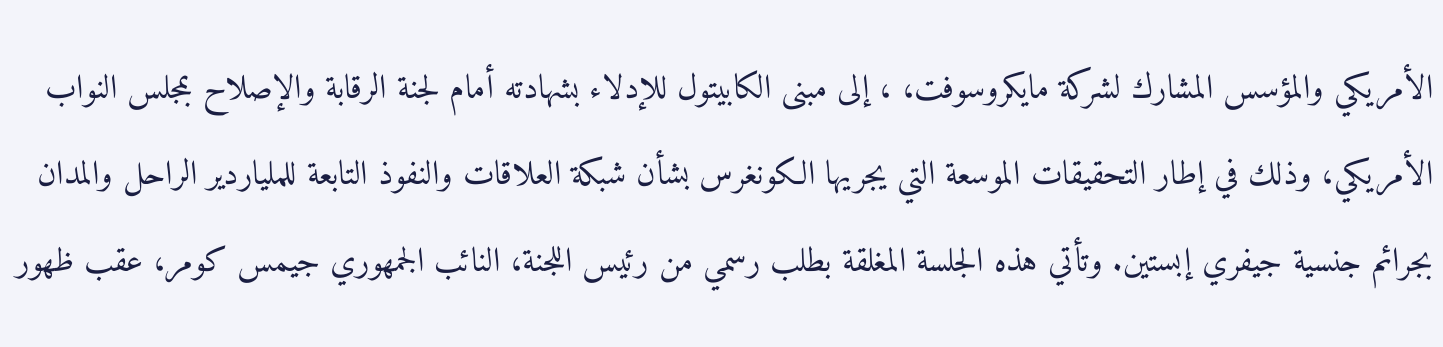الأمريكي والمؤسس المشارك لشركة مايكروسوفت، ، إلى مبنى الكابيتول للإدلاء بشهادته أمام لجنة الرقابة والإصلاح بمجلس النواب الأمريكي، وذلك في إطار التحقيقات الموسعة التي يجريها الكونغرس بشأن شبكة العلاقات والنفوذ التابعة للملياردير الراحل والمدان بجرائم جنسية جيفري إبستين. وتأتي هذه الجلسة المغلقة بطلب رسمي من رئيس اللجنة، النائب الجمهوري جيمس كومر، عقب ظهور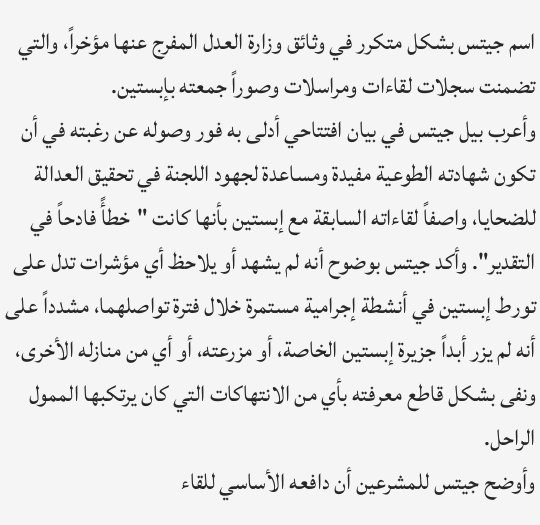اسم جيتس بشكل متكرر في وثائق وزارة العدل المفرج عنها مؤخراً، والتي تضمنت سجلات لقاءات ومراسلات وصوراً جمعته بإبستين.
وأعرب بيل جيتس في بيان افتتاحي أدلى به فور وصوله عن رغبته في أن تكون شهادته الطوعية مفيدة ومساعدة لجهود اللجنة في تحقيق العدالة للضحايا، واصفاً لقاءاته السابقة مع إبستين بأنها كانت "خطأً فادحاً في التقدير". وأكد جيتس بوضوح أنه لم يشهد أو يلاحظ أي مؤشرات تدل على تورط إبستين في أنشطة إجرامية مستمرة خلال فترة تواصلهما، مشدداً على أنه لم يزر أبداً جزيرة إبستين الخاصة، أو مزرعته، أو أي من منازله الأخرى، ونفى بشكل قاطع معرفته بأي من الانتهاكات التي كان يرتكبها الممول الراحل.
وأوضح جيتس للمشرعين أن دافعه الأساسي للقاء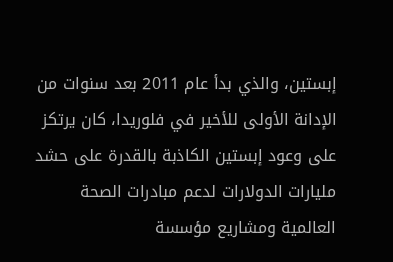إبستين، والذي بدأ عام 2011 بعد سنوات من الإدانة الأولى للأخير في فلوريدا، كان يرتكز على وعود إبستين الكاذبة بالقدرة على حشد مليارات الدولارات لدعم مبادرات الصحة العالمية ومشاريع مؤسسة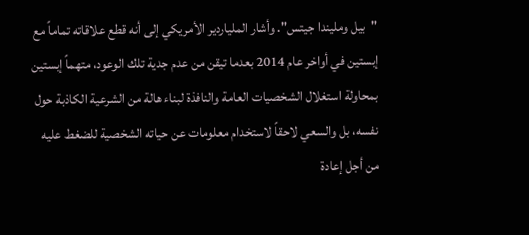"بيل ومليندا جيتس". وأشار الملياردير الأمريكي إلى أنه قطع علاقاته تماماً مع إبستين في أواخر عام 2014 بعدما تيقن من عدم جدية تلك الوعود، متهماً إبستين بمحاولة استغلال الشخصيات العامة والنافذة لبناء هالة من الشرعية الكاذبة حول نفسه، بل والسعي لاحقاً لاستخدام معلومات عن حياته الشخصية للضغط عليه من أجل إعادة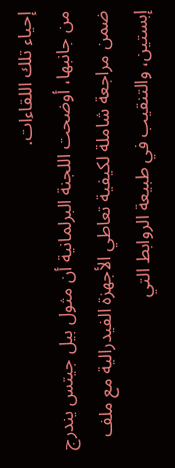إحياء تلك اللقاءات.
من جانبها، أوضحت اللجنة البرلمانية أن مثول بيل جيتس يندرج ضمن مراجعة شاملة لكيفية تعاطي الأجهزة الفيدرالية مع ملف إبستين، والتنقيب في طبيعة الروابط التي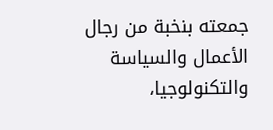جمعته بنخبة من رجال الأعمال والسياسة والتكنولوجيا،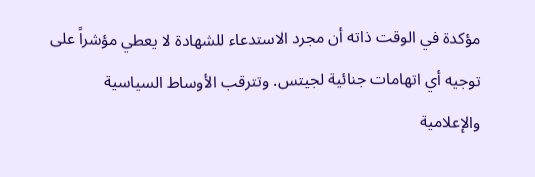مؤكدة في الوقت ذاته أن مجرد الاستدعاء للشهادة لا يعطي مؤشراً على توجيه أي اتهامات جنائية لجيتس. وتترقب الأوساط السياسية والإعلامية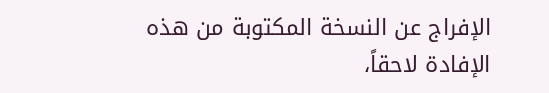الإفراج عن النسخة المكتوبة من هذه الإفادة لاحقاً،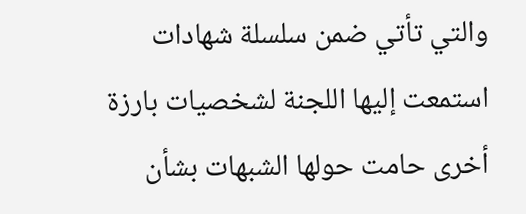والتي تأتي ضمن سلسلة شهادات استمعت إليها اللجنة لشخصيات بارزة أخرى حامت حولها الشبهات بشأن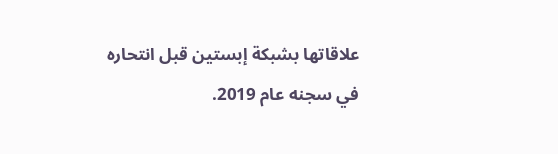علاقاتها بشبكة إبستين قبل انتحاره في سجنه عام 2019.